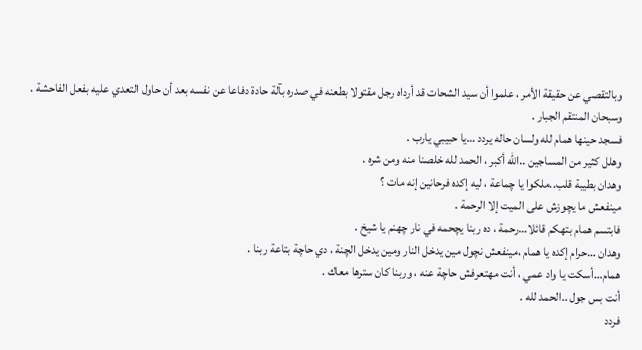وبالتقصي عن حقيقة الأمر ، علموا أن سيد الشحات قد أرداه رجل مقتولا بطعنه في صدره بآلة حادة دفاعا عن نفسه بعد أن حاول التعدي عليه بفعل الفاحشة .
وسبحان المنتقم الجبار .
فسجد حينها همام لله ولسان حاله يردد …يا حبيبي يارب .
وهلل كثير من المساجين ..الله أكبر ، الحمد لله خلصنا منه ومن شره .
وهدان بطيبة قلب..ملكوا يا چماعة ، ليه إكده فرحانين إنه مات ؟
مينفعش ما يچوزش على الميت إلا الرحمة .
فابتسم همام بتهكم قائلا…رحمة ، ده ربنا يچحمه في نار چهنم يا شيخ .
وهدان …حرام إكده يا همام ،مينفعش نچول مين يدخل النار ومين يدخل الچنة ، دي حاچة بتاعة ربنا .
همام…أسكت يا واد عمي ، أنت مهتعرفش حاچة عنه ، وربنا كان سترها معاك .
أنت بس جول ..الحمد لله .
فردد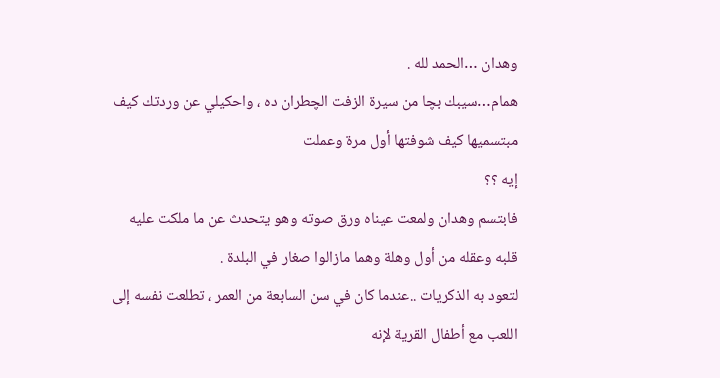وهدان …الحمد لله .
همام…سيبك بچا من سيرة الزفت الچطران ده ، واحكيلي عن وردتك كيف مبتسميها كيف شوفتها أول مرة وعملت
إيه ؟؟
فابتسم وهدان ولمعت عيناه ورق صوته وهو يتحدث عن ما ملكت عليه قلبه وعقله من أول وهلة وهما مازالوا صغار في البلدة .
لتعود به الذكريات ..عندما كان في سن السابعة من العمر ، تطلعت نفسه إلى اللعب مع أطفال القرية لإنه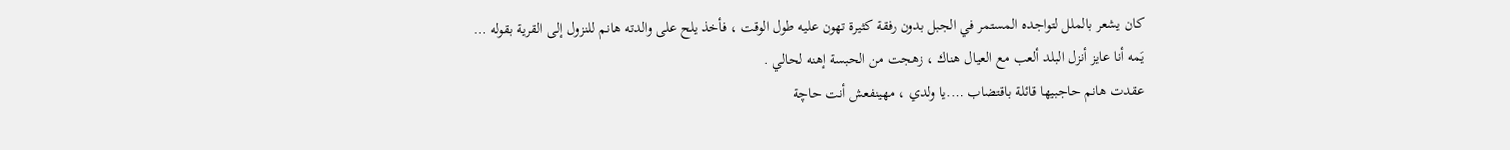كان يشعر بالملل لتواجده المستمر في الجبل بدون رفقة كثيرة تهون عليه طول الوقت ، فأخذ يلح على والدته هانم للنزول إلى القرية بقوله …
يَمه أنا عايز أنزل البلد ألعب مع العيال هناك ، زهجت من الحبسة إهنه لحالي .
عقدت هانم حاجبيها قائلة باقتضاب ….يا ولدي ، مهينفعش أنت حاچة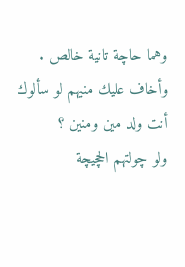وهما حاچة تانية خالص .
وأخاف عليك منيهم لو سألوك أنت ولد مين ومنين ؟
ولو چولتهم الحچيچة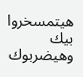هيتمسخروا بيك وهيضربوك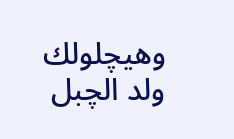وهيچلولك ولد الچبل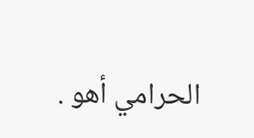الحرامي أهو .